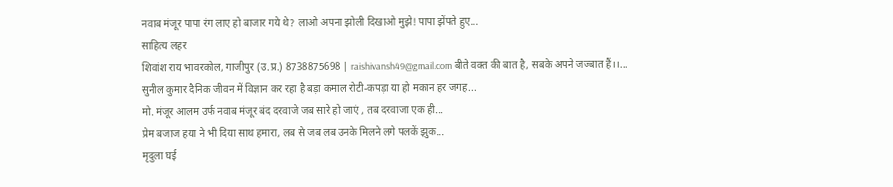नवाब मंजूर पापा रंग लाए हो बाजार गये थे? लाओ अपना झोली दिखाओ मुझे! पापा झेंपते हुए...
साहित्य लहर
शिवांश राय भावरकोल, गाजीपुर (उ.प्र.) 8738875698 | raishivansh49@gmail.com बीते वक्त की बात है, सबके अपने जज्बात हैं।।...
सुनील कुमार दैनिक जीवन में विज्ञान कर रहा है बड़ा कमाल रोटी-कपड़ा या हो मकान हर जगह...
मो. मंजूर आलम उर्फ नवाब मंजूर बंद दरवाजे जब सारे हो जाएं , तब दरवाजा एक ही...
प्रेम बजाज हया ने भी दिया साथ हमारा, लब से जब लब उनके मिलने लगे पलकें झुक...
मृदुला घई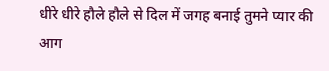धीरे धीरे हौले हौले से दिल में जगह बनाई तुमने प्यार की आग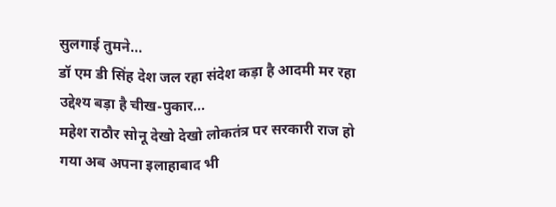सुलगाई तुमने...
डॉ एम डी सिंह देश जल रहा संदेश कड़ा है आदमी मर रहा उद्देश्य बड़ा है चीख-पुकार...
महेश राठौर सोनू देखो देखो लोकतंत्र पर सरकारी राज हो गया अब अपना इलाहाबाद भी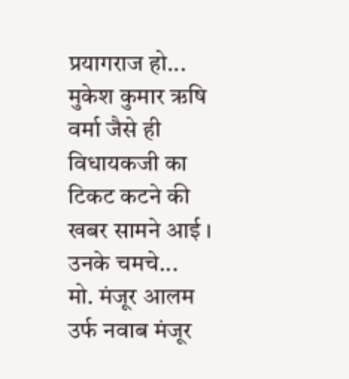प्रयागराज हो...
मुकेश कुमार ऋषि वर्मा जैसे ही विधायकजी का टिकट कटने की खबर सामने आई । उनके चमचे...
मो. मंजूर आलम उर्फ नवाब मंजूर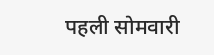पहली सोमवारी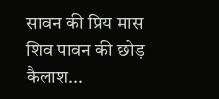सावन की प्रिय मास शिव पावन की छोड़ कैलाश...